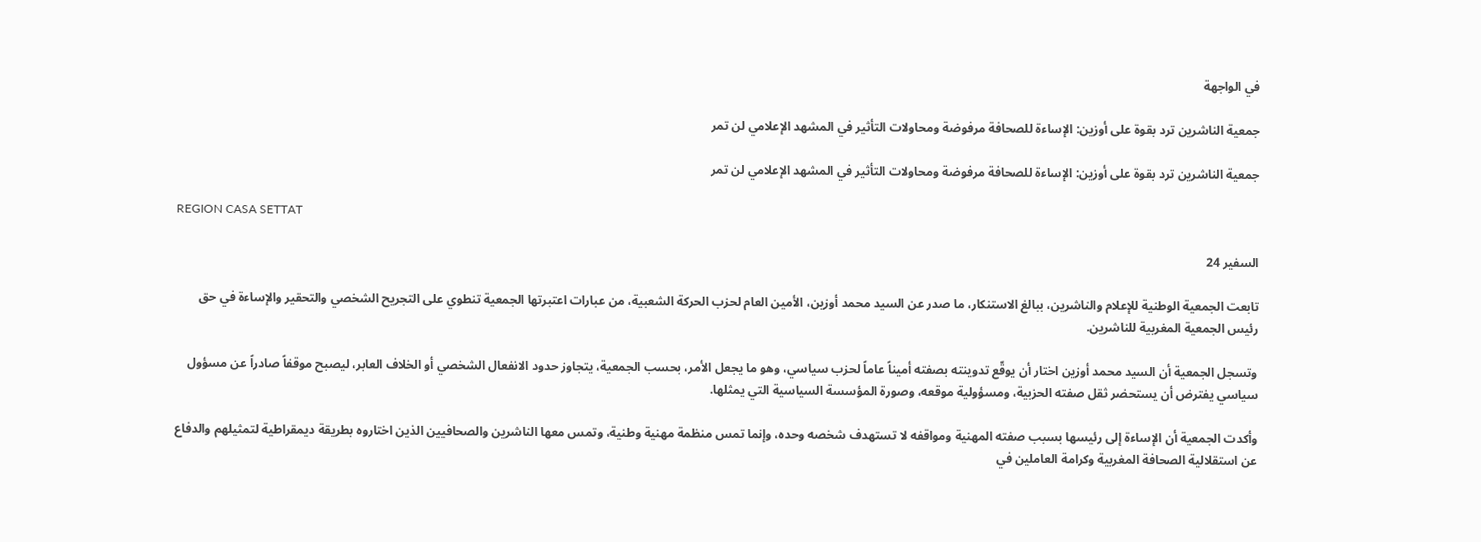في الواجهة

جمعية الناشرين ترد بقوة على أوزين: الإساءة للصحافة مرفوضة ومحاولات التأثير في المشهد الإعلامي لن تمر

جمعية الناشرين ترد بقوة على أوزين: الإساءة للصحافة مرفوضة ومحاولات التأثير في المشهد الإعلامي لن تمر

REGION CASA SETTAT

السفير 24

تابعت الجمعية الوطنية للإعلام والناشرين، ببالغ الاستنكار، ما صدر عن السيد محمد أوزين، الأمين العام لحزب الحركة الشعبية، من عبارات اعتبرتها الجمعية تنطوي على التجريح الشخصي والتحقير والإساءة في حق رئيس الجمعية المغربية للناشرين.

وتسجل الجمعية أن السيد محمد أوزين اختار أن يوقّع تدوينته بصفته أميناً عاماً لحزب سياسي، وهو ما يجعل الأمر، بحسب الجمعية، يتجاوز حدود الانفعال الشخصي أو الخلاف العابر، ليصبح موقفاً صادراً عن مسؤول سياسي يفترض أن يستحضر ثقل صفته الحزبية، ومسؤولية موقعه، وصورة المؤسسة السياسية التي يمثلها.

وأكدت الجمعية أن الإساءة إلى رئيسها بسبب صفته المهنية ومواقفه لا تستهدف شخصه وحده، وإنما تمس منظمة مهنية وطنية، وتمس معها الناشرين والصحافيين الذين اختاروه بطريقة ديمقراطية لتمثيلهم والدفاع عن استقلالية الصحافة المغربية وكرامة العاملين في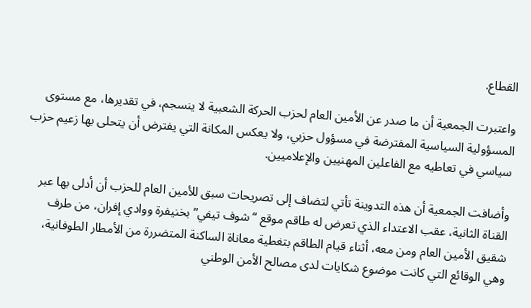القطاع.

واعتبرت الجمعية أن ما صدر عن الأمين العام لحزب الحركة الشعبية لا ينسجم، في تقديرها، مع مستوى المسؤولية السياسية المفترضة في مسؤول حزبي، ولا يعكس المكانة التي يفترض أن يتحلى بها زعيم حزب سياسي في تعاطيه مع الفاعلين المهنيين والإعلاميين.

وأضافت الجمعية أن هذه التدوينة تأتي لتضاف إلى تصريحات سبق للأمين العام للحزب أن أدلى بها عبر القناة الثانية، عقب الاعتداء الذي تعرض له طاقم موقع “شوف تيفي” بخنيفرة ووادي إفران، من طرف شقيق الأمين العام ومن معه، أثناء قيام الطاقم بتغطية معاناة الساكنة المتضررة من الأمطار الطوفانية، وهي الوقائع التي كانت موضوع شكايات لدى مصالح الأمن الوطني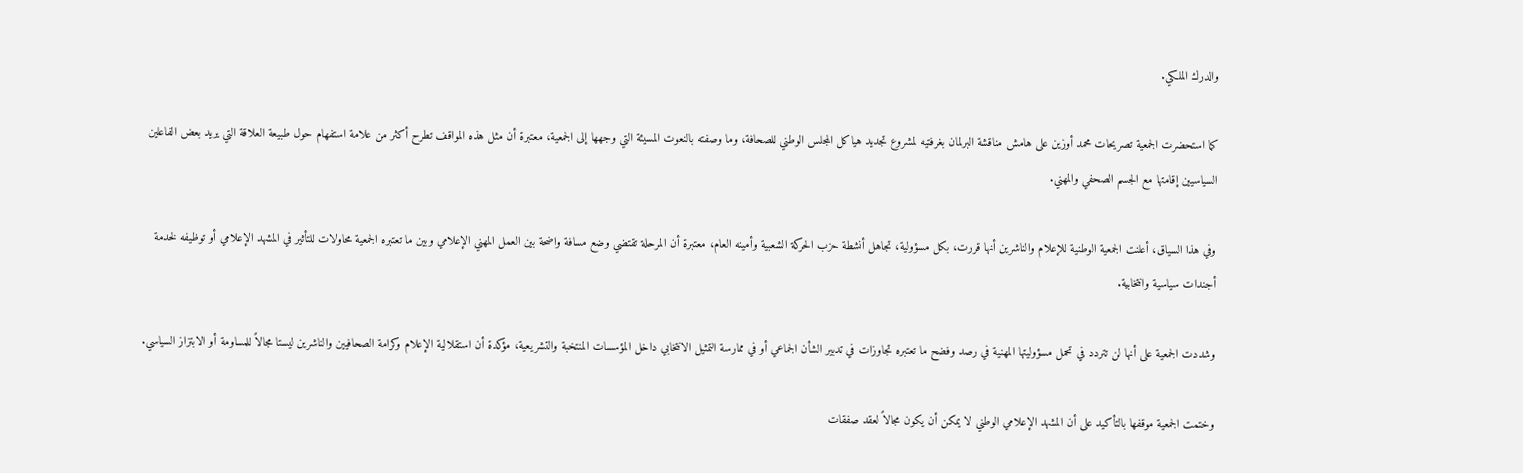والدرك الملكي.

كما استحضرت الجمعية تصريحات محمد أوزين على هامش مناقشة البرلمان بغرفتيه لمشروع تجديد هياكل المجلس الوطني للصحافة، وما وصفته بالنعوت المسيئة التي وجهها إلى الجمعية، معتبرة أن مثل هذه المواقف تطرح أكثر من علامة استفهام حول طبيعة العلاقة التي يريد بعض الفاعلين السياسيين إقامتها مع الجسم الصحفي والمهني.

وفي هذا السياق، أعلنت الجمعية الوطنية للإعلام والناشرين أنها قررت، بكل مسؤولية، تجاهل أنشطة حزب الحركة الشعبية وأمينه العام، معتبرة أن المرحلة تقتضي وضع مسافة واضحة بين العمل المهني الإعلامي وبين ما تعتبره الجمعية محاولات للتأثير في المشهد الإعلامي أو توظيفه لخدمة أجندات سياسية وانتخابية.

وشددت الجمعية على أنها لن تتردد في تحمل مسؤوليتها المهنية في رصد وفضح ما تعتبره تجاوزات في تدبير الشأن الجماعي أو في ممارسة التمثيل الانتخابي داخل المؤسسات المنتخبة والتشريعية، مؤكدة أن استقلالية الإعلام وكرامة الصحافيين والناشرين ليستا مجالاً للمساومة أو الابتزاز السياسي.

وختمت الجمعية موقفها بالتأكيد على أن المشهد الإعلامي الوطني لا يمكن أن يكون مجالاً لعقد صفقات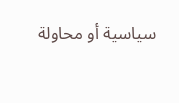سياسية أو محاولة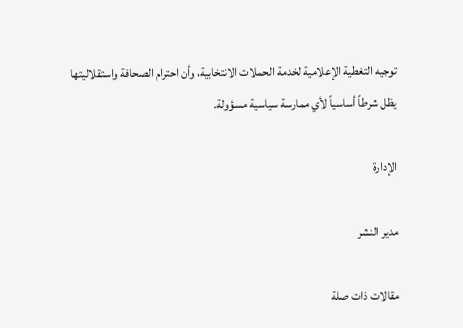توجيه التغطية الإعلامية لخدمة الحملات الانتخابية، وأن احترام الصحافة واستقلاليتها يظل شرطاً أساسياً لأي ممارسة سياسية مسؤولة.

الإدارة

مدير النشر

مقالات ذات صلة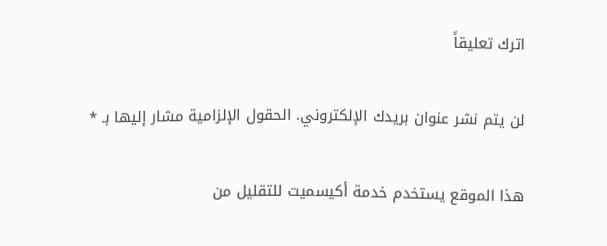اترك تعليقاً

لن يتم نشر عنوان بريدك الإلكتروني. الحقول الإلزامية مشار إليها بـ *

هذا الموقع يستخدم خدمة أكيسميت للتقليل من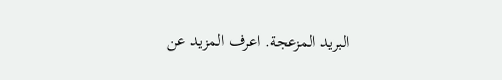البريد المزعجة. اعرف المزيد عن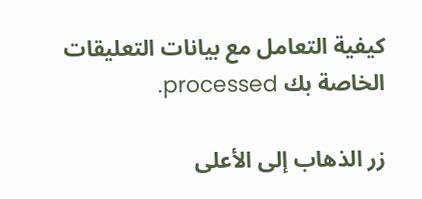كيفية التعامل مع بيانات التعليقات الخاصة بك processed.

زر الذهاب إلى الأعلى